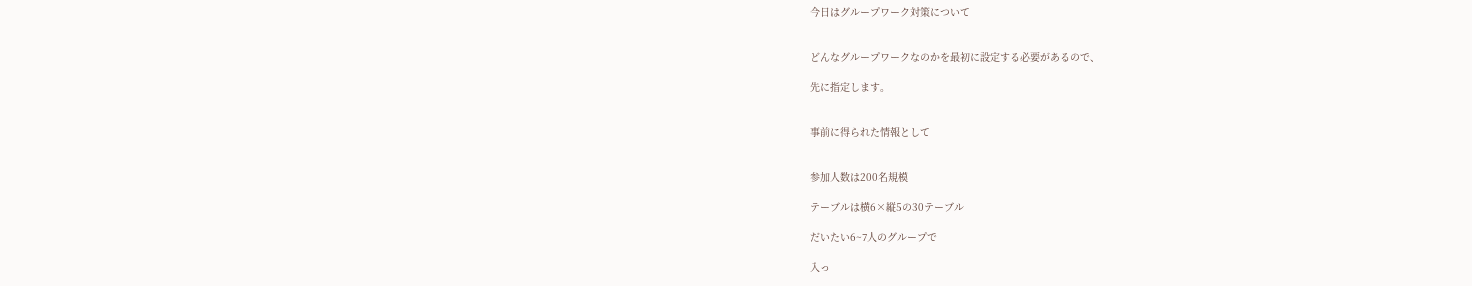今日はグループワーク対策について


どんなグループワークなのかを最初に設定する必要があるので、

先に指定します。


事前に得られた情報として


参加人数は200名規模

テーブルは横6×縦5の30テーブル

だいたい6~7人のグループで

入っ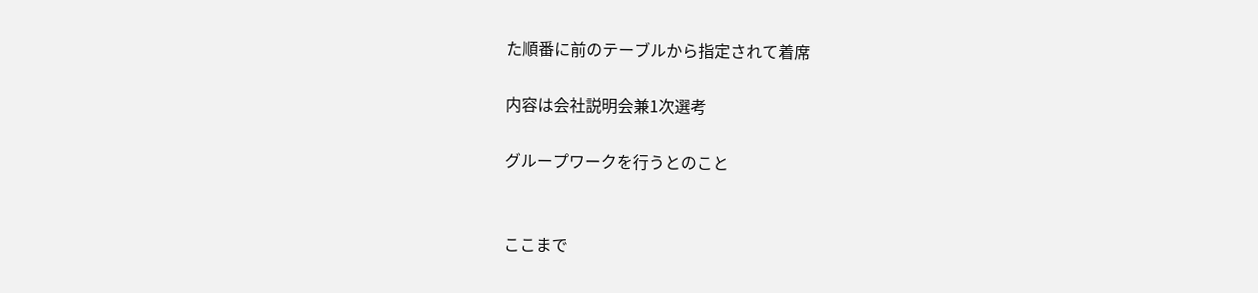た順番に前のテーブルから指定されて着席

内容は会社説明会兼1次選考

グループワークを行うとのこと


ここまで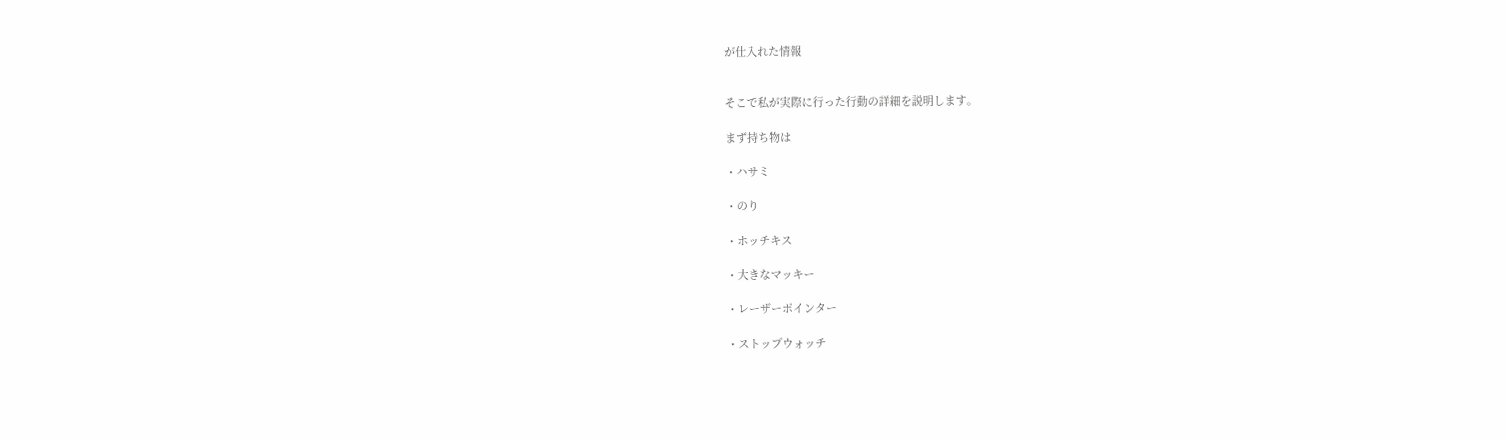が仕入れた情報


そこで私が実際に行った行動の詳細を説明します。

まず持ち物は

・ハサミ

・のり

・ホッチキス

・大きなマッキー

・レーザーポインター

・ストップウォッチ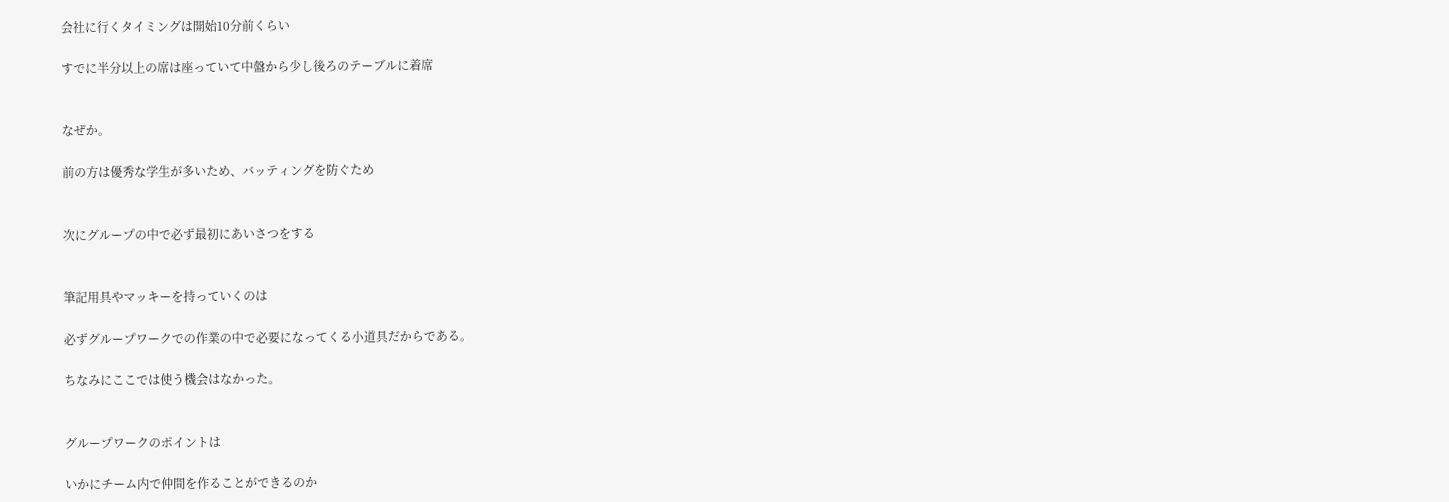会社に行くタイミングは開始10分前くらい

すでに半分以上の席は座っていて中盤から少し後ろのテーブルに着席


なぜか。

前の方は優秀な学生が多いため、バッティングを防ぐため


次にグループの中で必ず最初にあいさつをする


筆記用具やマッキーを持っていくのは

必ずグループワークでの作業の中で必要になってくる小道具だからである。

ちなみにここでは使う機会はなかった。


グループワークのポイントは

いかにチーム内で仲間を作ることができるのか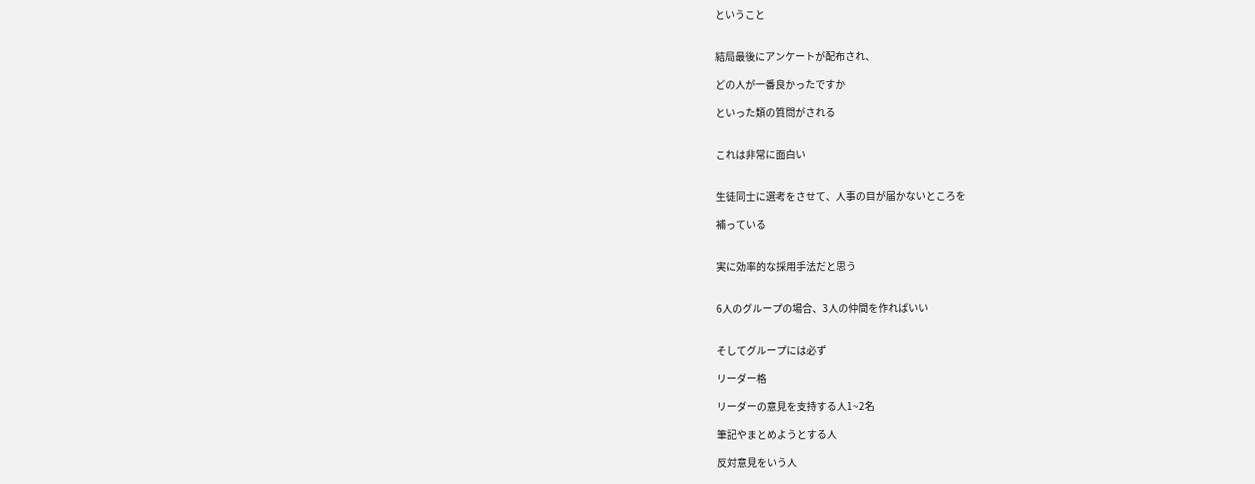ということ


結局最後にアンケートが配布され、

どの人が一番良かったですか

といった類の質問がされる


これは非常に面白い


生徒同士に選考をさせて、人事の目が届かないところを

補っている


実に効率的な採用手法だと思う


6人のグループの場合、3人の仲間を作ればいい


そしてグループには必ず

リーダー格

リーダーの意見を支持する人1~2名

筆記やまとめようとする人

反対意見をいう人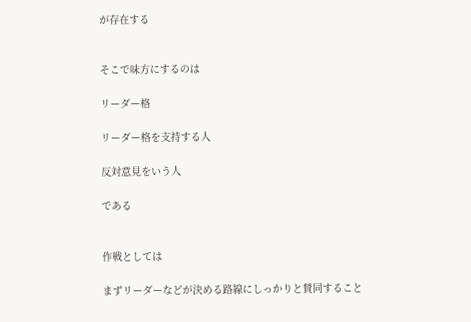が存在する


そこで味方にするのは

リーダー格

リーダー格を支持する人

反対意見をいう人

である


作戦としては

まずリーダーなどが決める路線にしっかりと賛同すること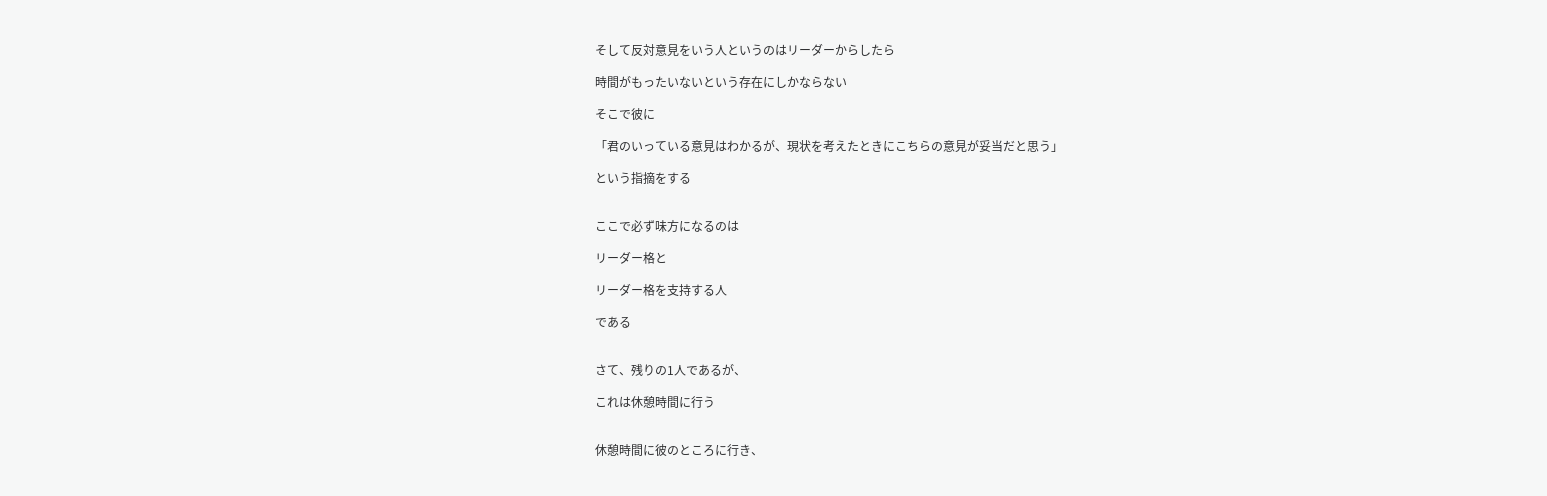そして反対意見をいう人というのはリーダーからしたら

時間がもったいないという存在にしかならない

そこで彼に

「君のいっている意見はわかるが、現状を考えたときにこちらの意見が妥当だと思う」

という指摘をする


ここで必ず味方になるのは

リーダー格と

リーダー格を支持する人

である


さて、残りの1人であるが、

これは休憩時間に行う


休憩時間に彼のところに行き、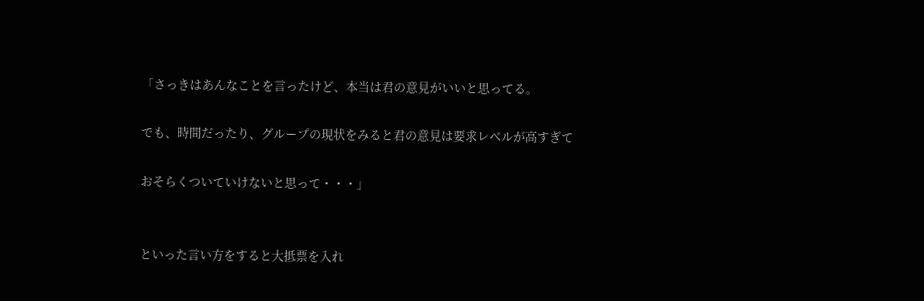「さっきはあんなことを言ったけど、本当は君の意見がいいと思ってる。

でも、時間だったり、グループの現状をみると君の意見は要求レベルが高すぎて

おそらくついていけないと思って・・・」


といった言い方をすると大抵票を入れ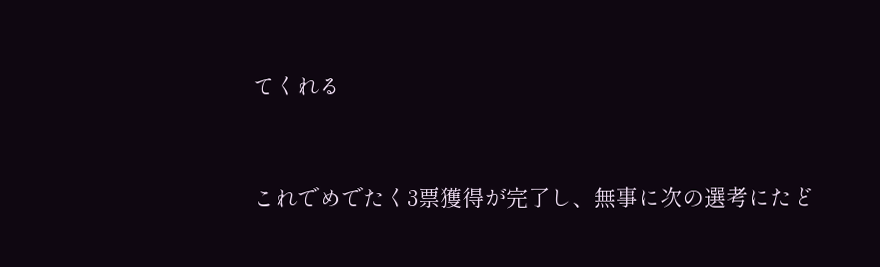てくれる


これでめでたく3票獲得が完了し、無事に次の選考にたど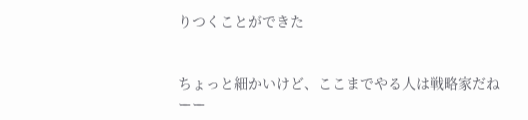りつくことができた


ちょっと細かいけど、ここまでやる人は戦略家だねーー